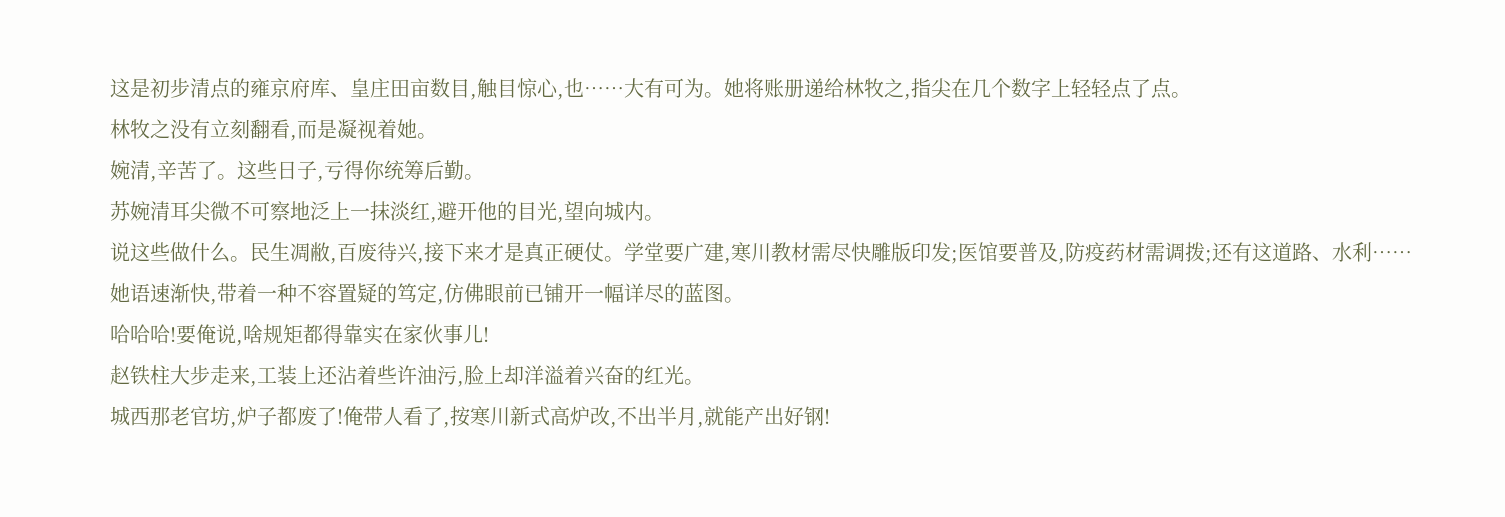这是初步清点的雍京府库、皇庄田亩数目,触目惊心,也……大有可为。她将账册递给林牧之,指尖在几个数字上轻轻点了点。
林牧之没有立刻翻看,而是凝视着她。
婉清,辛苦了。这些日子,亏得你统筹后勤。
苏婉清耳尖微不可察地泛上一抹淡红,避开他的目光,望向城内。
说这些做什么。民生凋敝,百废待兴,接下来才是真正硬仗。学堂要广建,寒川教材需尽快雕版印发;医馆要普及,防疫药材需调拨;还有这道路、水利……
她语速渐快,带着一种不容置疑的笃定,仿佛眼前已铺开一幅详尽的蓝图。
哈哈哈!要俺说,啥规矩都得靠实在家伙事儿!
赵铁柱大步走来,工装上还沾着些许油污,脸上却洋溢着兴奋的红光。
城西那老官坊,炉子都废了!俺带人看了,按寒川新式高炉改,不出半月,就能产出好钢!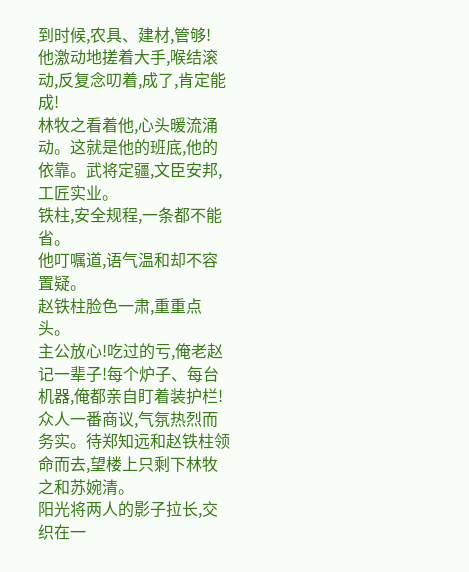到时候,农具、建材,管够!
他激动地搓着大手,喉结滚动,反复念叨着,成了,肯定能成!
林牧之看着他,心头暖流涌动。这就是他的班底,他的依靠。武将定疆,文臣安邦,工匠实业。
铁柱,安全规程,一条都不能省。
他叮嘱道,语气温和却不容置疑。
赵铁柱脸色一肃,重重点头。
主公放心!吃过的亏,俺老赵记一辈子!每个炉子、每台机器,俺都亲自盯着装护栏!
众人一番商议,气氛热烈而务实。待郑知远和赵铁柱领命而去,望楼上只剩下林牧之和苏婉清。
阳光将两人的影子拉长,交织在一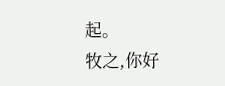起。
牧之,你好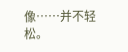像……并不轻松。